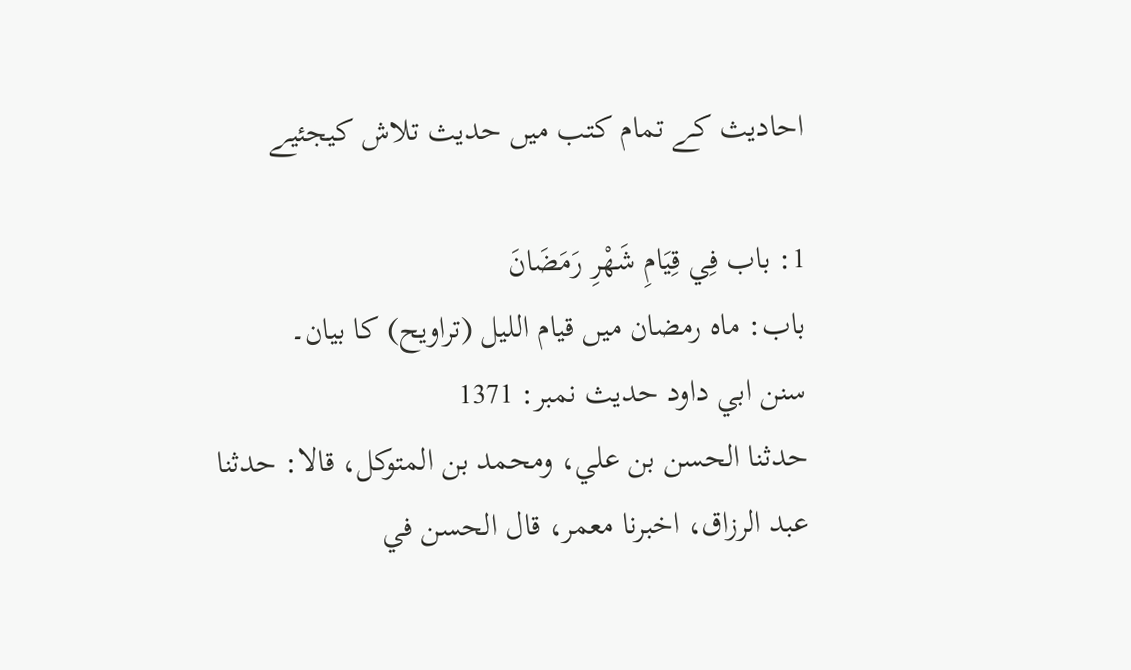احادیث کے تمام کتب میں حدیث تلاش کیجئیے

1: باب فِي قِيَامِ شَهْرِ رَمَضَانَ
باب: ماہ رمضان میں قیام اللیل (تراویح) کا بیان۔
سنن ابي داود حدیث نمبر: 1371
حدثنا الحسن بن علي، ومحمد بن المتوكل، قالا: حدثنا عبد الرزاق، اخبرنا معمر، قال الحسن في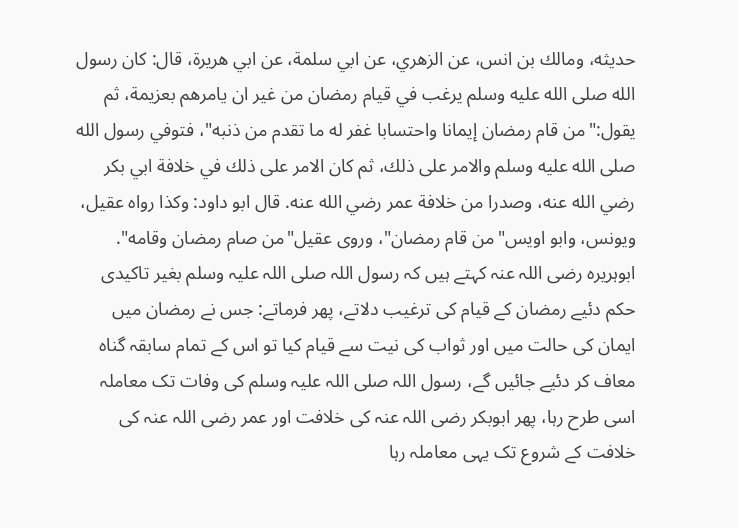حديثه، ومالك بن انس، عن الزهري، عن ابي سلمة، عن ابي هريرة، قال: كان رسول الله صلى الله عليه وسلم يرغب في قيام رمضان من غير ان يامرهم بعزيمة، ثم يقول:"من قام رمضان إيمانا واحتسابا غفر له ما تقدم من ذنبه"، فتوفي رسول الله صلى الله عليه وسلم والامر على ذلك، ثم كان الامر على ذلك في خلافة ابي بكر رضي الله عنه، وصدرا من خلافة عمر رضي الله عنه. قال ابو داود: وكذا رواه عقيل، ويونس، وابو اويس"من قام رمضان"، وروى عقيل"من صام رمضان وقامه".
ابوہریرہ رضی اللہ عنہ کہتے ہیں کہ رسول اللہ صلی اللہ علیہ وسلم بغیر تاکیدی حکم دئیے رمضان کے قیام کی ترغیب دلاتے، پھر فرماتے: جس نے رمضان میں ایمان کی حالت میں اور ثواب کی نیت سے قیام کیا تو اس کے تمام سابقہ گناہ معاف کر دئیے جائیں گے، رسول اللہ صلی اللہ علیہ وسلم کی وفات تک معاملہ اسی طرح رہا، پھر ابوبکر رضی اللہ عنہ کی خلافت اور عمر رضی اللہ عنہ کی خلافت کے شروع تک یہی معاملہ رہا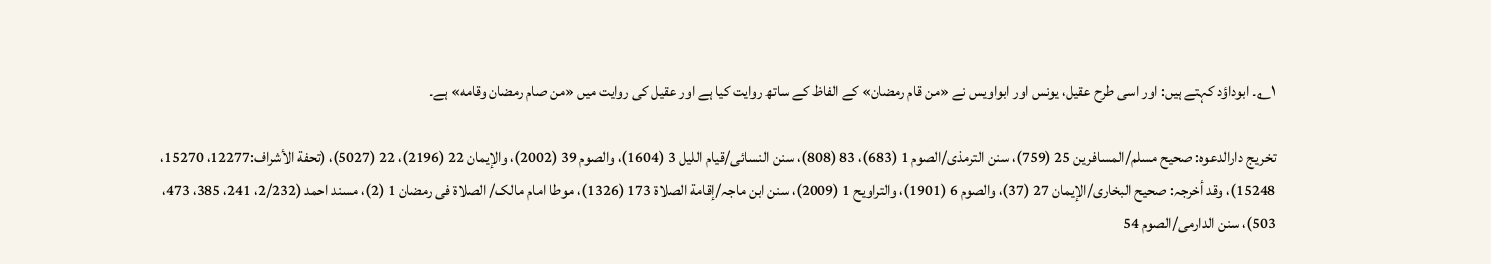۱؎۔ ابوداؤد کہتے ہیں: اور اسی طرح عقیل، یونس اور ابواویس نے «من قام رمضان» کے الفاظ کے ساتھ روایت کیا ہے اور عقیل کی روایت میں «من صام رمضان وقامه» ہے۔

تخریج دارالدعوہ: صحیح مسلم/المسافرین 25 (759)، سنن الترمذی/الصوم 1 (683)، 83 (808)، سنن النسائی/قیام اللیل 3 (1604)، والصوم 39 (2002)، والإیمان 22 (2196)، 22 (5027)، (تحفة الأشراف:12277، 15270، 15248)، وقد أخرجہ: صحیح البخاری/الإیمان 27 (37)، والصوم 6 (1901)، والتراویح 1 (2009)، سنن ابن ماجہ/إقامة الصلاة 173 (1326)، موطا امام مالک/ الصلاة فی رمضان 1 (2)، مسند احمد (2/232، 241، 385، 473، 503)، سنن الدارمی/الصوم 54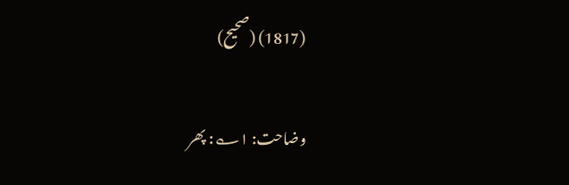(1817) (صحیح)

وضاحت: ۱؎: پھر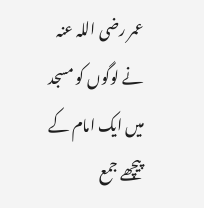عمر رضی اللہ عنہ نے لوگوں کو مسجد میں ایک امام کے پیچھے جمع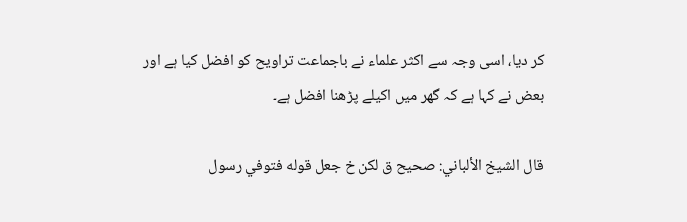کر دیا، اسی وجہ سے اکثر علماء نے باجماعت تراویح کو افضل کیا ہے اور بعض نے کہا ہے کہ گھر میں اکیلے پڑھنا افضل ہے۔

قال الشيخ الألباني: صحيح ق لكن خ جعل قوله فتوفي رسول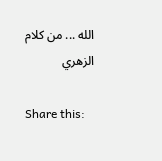الله ... من كلام الزهري

Share this: